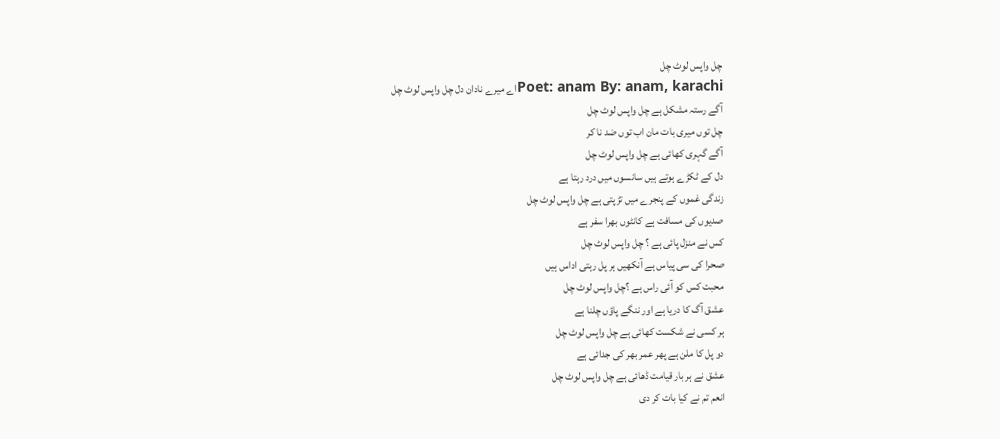چل واپس لوٹ چل
Poet: anam By: anam, karachiاے میرے نادان دل چل واپس لوٹ چل
آگے رستہ مشکل ہے چل واپس لوٹ چل
چل توں میری بات مان اب توں ضد نا کر
آگے گہری کھائی ہے چل واپس لوٹ چل
دل کے ٹکڑے ہوتے ہیں سانسوں میں درد رہتا ہے
زندگی غموں کے پنجرے میں تڑپتی ہے چل واپس لوٹ چل
صدیوں کی مسافت ہے کانٹوں بھرا سفر ہے
کس نے منزل پائی ہے ؟ چل واپس لوٹ چل
صحرا کی سی پیاس ہے آنکھیں ہر پل رہتی اداس ہیں
محبت کس کو آئی راس ہے ؟چل واپس لوٹ چل
عشق آگ کا دریا ہے اور ننگے پاؤں چلنا ہے
ہر کسی نے شکست کھائی ہے چل واپس لوٹ چل
دو پل کا ملن ہے پھر عمر بھر کی جدائی ہے
عشق نے ہر بار قیامت ڈھائی ہے چل واپس لوٹ چل
انعم تم نے کیا بات کر دی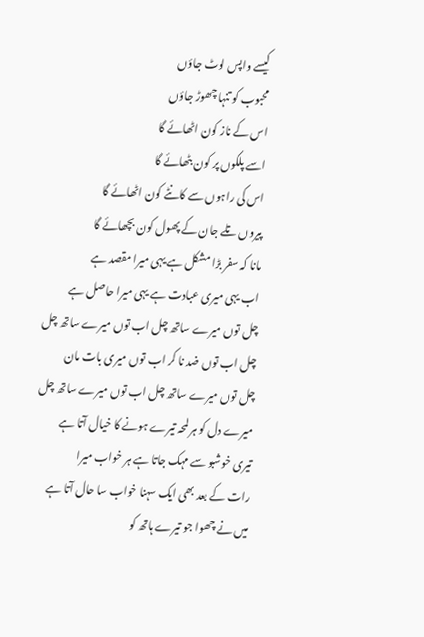کیسے واپس لوٹ جاؤں
محبوب کو تنہا چھوڑ جاؤں
اس کے ناز کون اٹھائے گا
اسے پلکوں پر کون بٹھائے گا
اس کی راہوں سے کانٹے کون اٹھائے گا
پیروں تلے جان کے پھول کون بچھائے گا
مانا کہ سفر بڑا مشکل ہے یہی میرا مقصد ہے
اب یہی میری عبادت ہے یہی میرا حاصل ہے
چل توں میرے ساتھ چل اب توں میرے ساتھ چل
چل اب توں ضد نا کر اب توں میری بات مان
چل توں میرے ساتھ چل اب توں میرے ساتھ چل
میرے دل کو ہر لمحہ تیرے ہونے کا خیال آتا ہے
تیری خوشبو سے مہک جاتا ہے ہر خواب میرا
رات کے بعد بھی ایک سہنا خواب سا حال آتا ہے
میں نے چھوا جو تیرے ہاتھ کو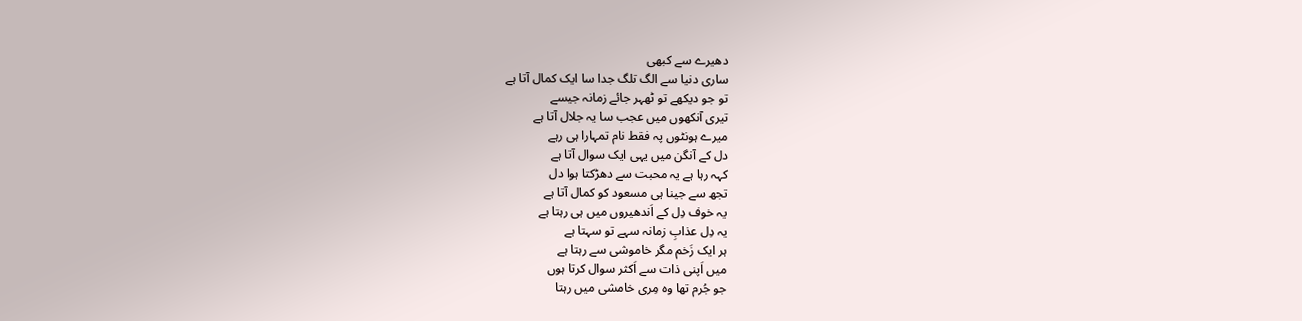دھیرے سے کبھی
ساری دنیا سے الگ تلگ جدا سا ایک کمال آتا ہے
تو جو دیکھے تو ٹھہر جائے زمانہ جیسے
تیری آنکھوں میں عجب سا یہ جلال آتا ہے
میرے ہونٹوں پہ فقط نام تمہارا ہی رہے
دل کے آنگن میں یہی ایک سوال آتا ہے
کہہ رہا ہے یہ محبت سے دھڑکتا ہوا دل
تجھ سے جینا ہی مسعود کو کمال آتا ہے
یہ خوف دِل کے اَندھیروں میں ہی رہتا ہے
یہ دِل عذابِ زمانہ سہے تو سہتا ہے
ہر ایک زَخم مگر خاموشی سے رہتا ہے
میں اَپنی ذات سے اَکثر سوال کرتا ہوں
جو جُرم تھا وہ مِری خامشی میں رہتا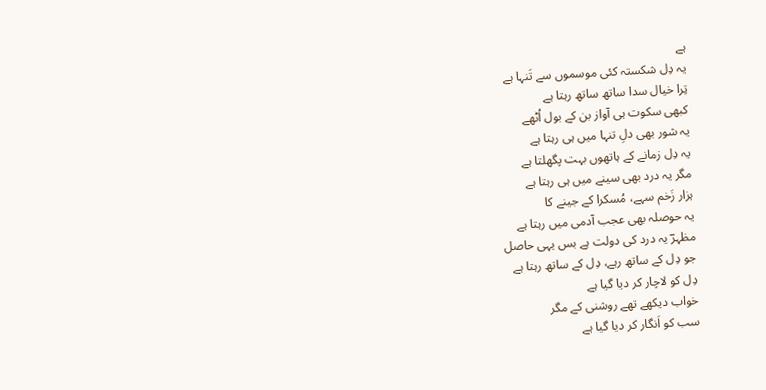ہے
یہ دِل شکستہ کئی موسموں سے تَنہا ہے
تِرا خیال سدا ساتھ ساتھ رہتا ہے
کبھی سکوت ہی آواز بن کے بول اُٹھے
یہ شور بھی دلِ تنہا میں ہی رہتا ہے
یہ دِل زمانے کے ہاتھوں بہت پگھلتا ہے
مگر یہ درد بھی سینے میں ہی رہتا ہے
ہزار زَخم سہے، مُسکرا کے جینے کا
یہ حوصلہ بھی عجب آدمی میں رہتا ہے
مظہرؔ یہ درد کی دولت ہے بس یہی حاصل
جو دِل کے ساتھ رہے، دِل کے ساتھ رہتا ہے
دِل کو لاچار کر دیا گیا ہے
خواب دیکھے تھے روشنی کے مگر
سب کو اَنگار کر دیا گیا ہے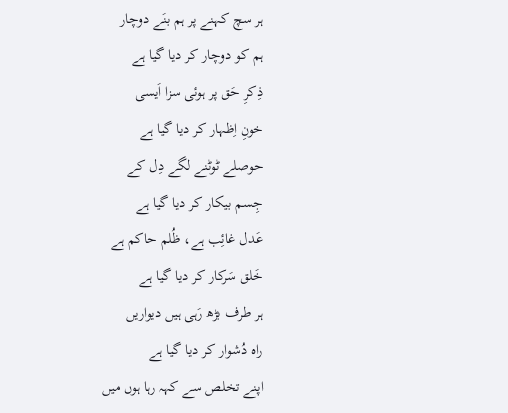ہر سچ کہنے پر ہم بنَے دوچار
ہم کو دوچار کر دیا گیا ہے
ذِکرِ حَق پر ہوئی سزا اَیسی
خونِ اِظہار کر دیا گیا ہے
حوصلے ٹوٹنے لگے دِل کے
جِسم بیکار کر دیا گیا ہے
عَدل غائِب ہے، ظُلم حاکم ہے
خَلق سَرکار کر دیا گیا ہے
ہر طرف بڑھ رَہی ہیں دیواریں
راہ دُشوار کر دیا گیا ہے
اپنے تخلص سے کہہ رہا ہوں میں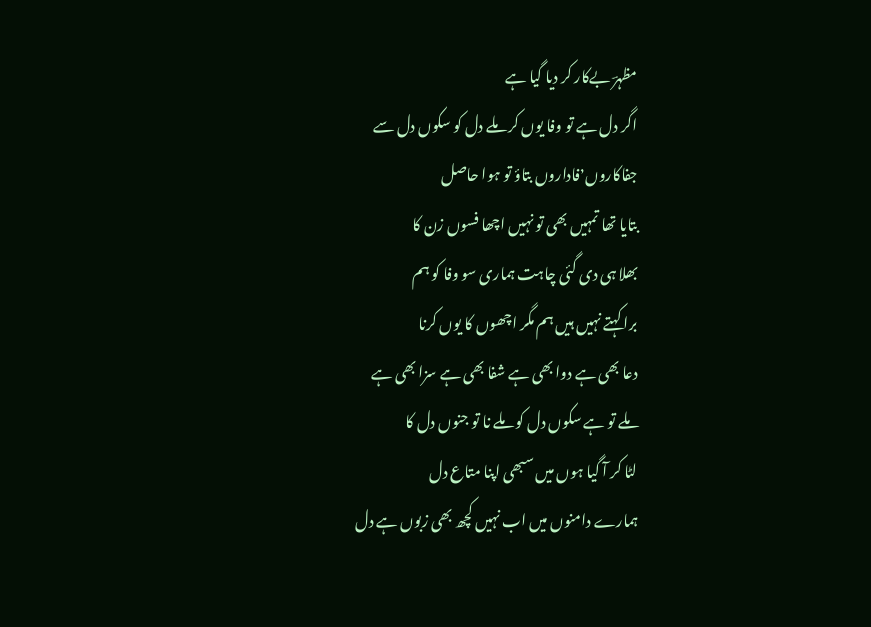مظہرؔ بےکار کر دیا گیا ہے
اگر دل ہے تو وفا یوں کر ملے دل کو سکوں دل سے
جفاکاروں٬فاداروں بتاؤ تو ہوا حاصل
بتایا تھا تمہیں بھی تو نہیں اچھا فسوں زن کا
بھلا ہی دی گئی چاہت ہماری سو وفا کو ہم
برا کہتے نہیں ہیں ہم مگر اچھوں کا یوں کرنا
دعا بھی ہے دوا بھی ہے شفا بھی ہے سزا بھی ہے
ملے تو ہے سکوں دل کو ملے نا تو جنوں دل کا
لٹا کر آ گیا ہوں میں سبھی اپنا متاع دل
ہمارے دامنوں میں اب نہیں کچھ بھی زبوں ہے دل